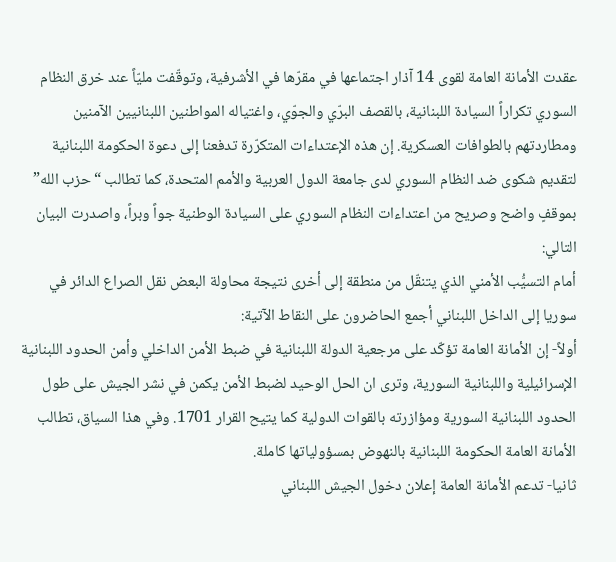عقدت الأمانة العامة لقوى 14 آذار اجتماعها في مقرّها في الأشرفية، وتوقّفت مليّاً عند خرق النظام السوري تكراراً السيادة اللبنانية، بالقصف البرّي والجوّي، واغتياله المواطنين اللبنانيين الآمنين ومطاردتهم بالطوافات العسكرية. إن هذه الإعتداءات المتكرّرة تدفعنا إلى دعوة الحكومة اللبنانية لتقديم شكوى ضد النظام السوري لدى جامعة الدول العربية والأمم المتحدة، كما تطالب “حزب الله” بموقفٍ واضح وصريح من اعتداءات النظام السوري على السيادة الوطنية جواً وبراً، واصدرت البيان التالي:
أمام التسيُّب الأمني الذي يتنقّل من منطقة إلى أخرى نتيجة محاولة البعض نقل الصراع الدائر في سوريا إلى الداخل اللبناني أجمع الحاضرون على النقاط الآتية:
أولاً- إن الأمانة العامة تؤكّد على مرجعية الدولة اللبنانية في ضبط الأمن الداخلي وأمن الحدود اللبنانية الإسرائيلية واللبنانية السورية، وترى ان الحل الوحيد لضبط الأمن يكمن في نشر الجيش على طول الحدود اللبنانية السورية ومؤازرته بالقوات الدولية كما يتيح القرار 1701. وفي هذا السياق، تطالب الأمانة العامة الحكومة اللبنانية بالنهوض بمسؤولياتها كاملة.
ثانيا- تدعم الأمانة العامة إعلان دخول الجيش اللبناني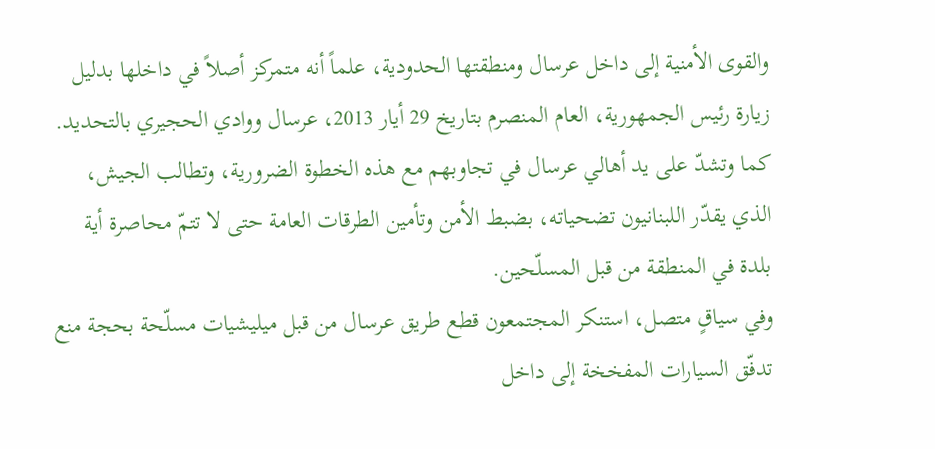والقوى الأمنية إلى داخل عرسال ومنطقتها الحدودية، علماً أنه متمركز أصلاً في داخلها بدليل زيارة رئيس الجمهورية، العام المنصرم بتاريخ 29 أيار 2013، عرسال ووادي الحجيري بالتحديد. كما وتشدّ على يد أهالي عرسال في تجاوبهم مع هذه الخطوة الضرورية، وتطالب الجيش، الذي يقدّر اللبنانيون تضحياته، بضبط الأمن وتأمين الطرقات العامة حتى لا تتمّ محاصرة أية بلدة في المنطقة من قبل المسلّحين.
وفي سياقٍ متصل، استنكر المجتمعون قطع طريق عرسال من قبل ميليشيات مسلّحة بحجة منع تدفّق السيارات المفخخة إلى داخل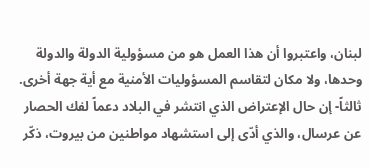لبنان، واعتبروا أن هذا العمل هو من مسؤولية الدولة والدولة وحدها، ولا مكان لتقاسم المسؤوليات الأمنية مع أية جهة أخرى.
ثالثاً- إن حال الإعتراض الذي انتشر في البلاد دعماً لفك الحصار عن عرسال، والذي أدّى إلى استشهاد مواطنين من بيروت، ذكّر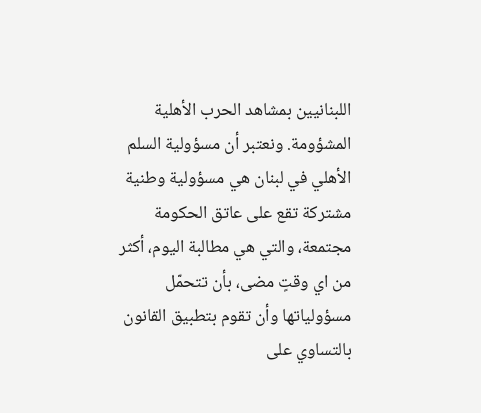اللبنانيين بمشاهد الحرب الأهلية المشؤومة. ونعتبر أن مسؤولية السلم الأهلي في لبنان هي مسؤولية وطنية مشتركة تقع على عاتق الحكومة مجتمعة، والتي هي مطالبة اليوم، أكثر من اي وقتٍ مضى، بأن تتحمّل مسؤولياتها وأن تقوم بتطبيق القانون بالتساوي على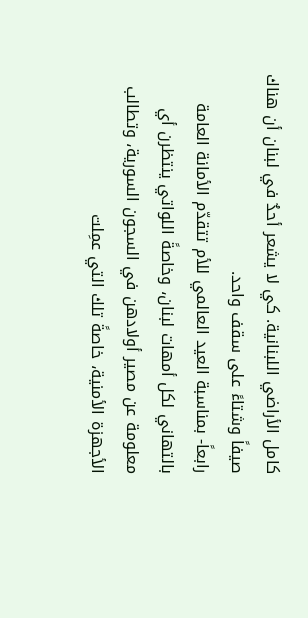كامل الأراضي اللبنانية. كي لا يشعر أحدٌ في لبنان أن هناك صيفاً وشتاءً على سقف واحد.
رابعاً- بمناسبة العيد العالمي للأم تتقدّم الأمانة العامة بالتهاني لكل أمهات لبنان، وخاصةً اللواتي ينتظرن أي معلومة عن مصير أولادهن في السجون السورية، وتطالب الأجهزة الأمنية، خاصةً تلك التي عمِلت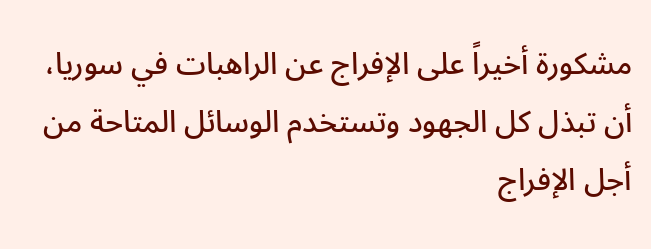مشكورة أخيراً على الإفراج عن الراهبات في سوريا، أن تبذل كل الجهود وتستخدم الوسائل المتاحة من أجل الإفراج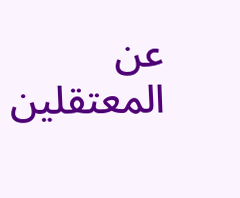عن المعتقلين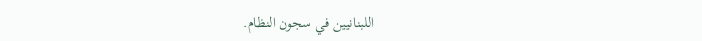اللبنانيين في سجون النظام.